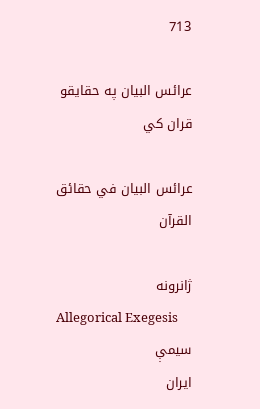713

عرائس البیان په حقایقو قران کي

عرائس البيان في حقائق القرآن

ژانرونه
Allegorical Exegesis
سیمې
ایران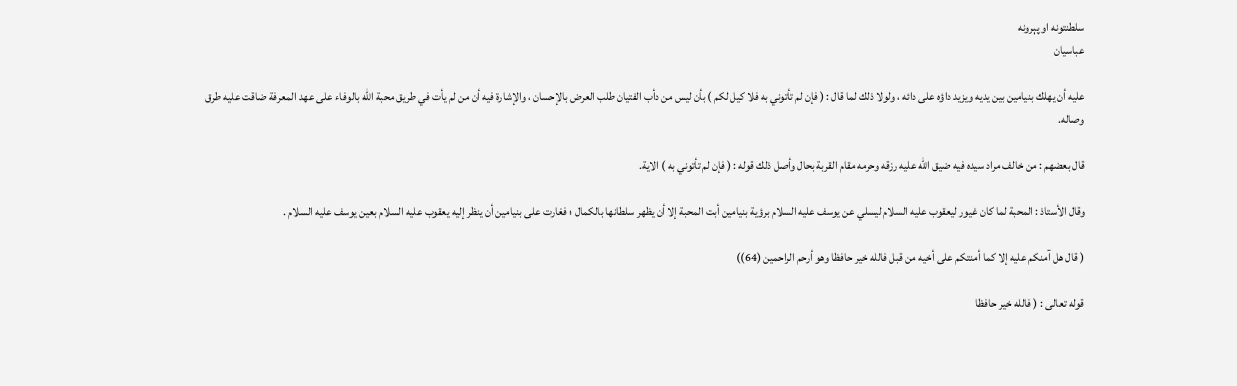سلطنتونه او پېرونه
عباسيان

عليه أن يهلك بنيامين بين يديه ويزيد داؤه على دائه ، ولولا ذلك لما قال : ( فإن لم تأتوني به فلا كيل لكم ) بأن ليس من دأب الفتيان طلب العرض بالإحسان ، والإشارة فيه أن من لم يأت في طريق محبة الله بالوفاء على عهد المعرفة ضاقت عليه طرق وصاله.

قال بعضهم : من خالف مراد سيده فيه ضيق الله عليه رزقه وحرمه مقام القربة بحال وأصل ذلك قوله : ( فإن لم تأتوني به ) الاية.

وقال الأستاذ : المحبة لما كان غيور ليعقوب عليه السلام ليسلي عن يوسف عليه السلام برؤية بنيامين أبت المحبة إلا أن يظهر سلطانها بالكمال ؛ فغارت على بنيامين أن ينظر إليه يعقوب عليه السلام بعين يوسف عليه السلام .

( قال هل آمنكم عليه إلا كما أمنتكم على أخيه من قبل فالله خير حافظا وهو أرحم الراحمين (64))

قوله تعالى : ( فالله خير حافظا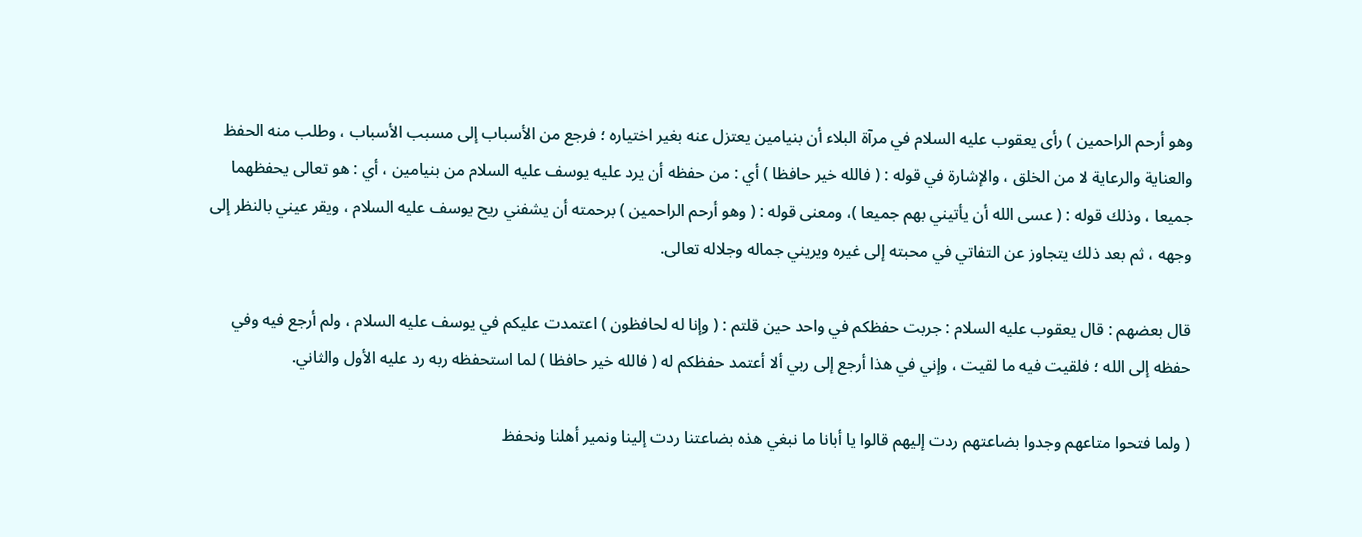وهو أرحم الراحمين ) رأى يعقوب عليه السلام في مرآة البلاء أن بنيامين يعتزل عنه بغير اختياره ؛ فرجع من الأسباب إلى مسبب الأسباب ، وطلب منه الحفظ والعناية والرعاية لا من الخلق ، والإشارة في قوله : ( فالله خير حافظا ) أي : من حفظه أن يرد عليه يوسف عليه السلام من بنيامين ، أي : هو تعالى يحفظهما جميعا ، وذلك قوله : ( عسى الله أن يأتيني بهم جميعا )، ومعنى قوله : ( وهو أرحم الراحمين ) برحمته أن يشفني ريح يوسف عليه السلام ، ويقر عيني بالنظر إلى وجهه ، ثم بعد ذلك يتجاوز عن التفاتي في محبته إلى غيره ويريني جماله وجلاله تعالى.

قال بعضهم : قال يعقوب عليه السلام : جربت حفظكم في واحد حين قلتم : ( وإنا له لحافظون ) اعتمدت عليكم في يوسف عليه السلام ، ولم أرجع فيه وفي حفظه إلى الله ؛ فلقيت فيه ما لقيت ، وإني في هذا أرجع إلى ربي ألا أعتمد حفظكم له ( فالله خير حافظا ) لما استحفظه ربه رد عليه الأول والثاني.

( ولما فتحوا متاعهم وجدوا بضاعتهم ردت إليهم قالوا يا أبانا ما نبغي هذه بضاعتنا ردت إلينا ونمير أهلنا ونحفظ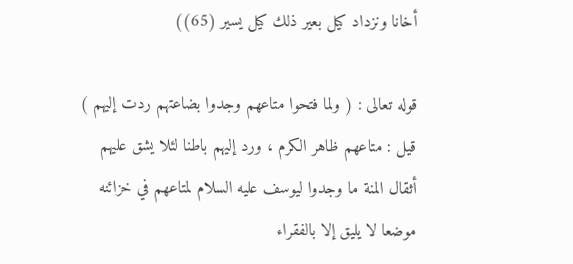أخانا ونزداد كيل بعير ذلك كيل يسير (65))

قوله تعالى : ( ولما فتحوا متاعهم وجدوا بضاعتهم ردت إليهم ) قيل : متاعهم ظاهر الكرم ، ورد إليهم باطنا لئلا يشق عليهم أثقال المنة ما وجدوا ليوسف عليه السلام لمتاعهم في خزائنه موضعا لا يليق إلا بالفقراء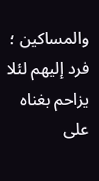والمساكين ؛ فرد إليهم لئلا يزاحم بغناه على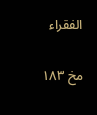الفقراء

مخ ۱۸۳